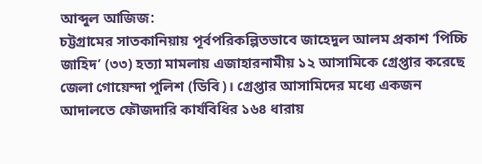আব্দুল আজিজ:
চট্টগ্রামের সাতকানিয়ায় পূর্বপরিকল্পিতভাবে জাহেদুল আলম প্রকাশ ‘পিচ্চি জাহিদ’ (৩৩) হত্যা মামলায় এজাহারনামীয় ১২ আসামিকে গ্রেপ্তার করেছে জেলা গোয়েন্দা পুলিশ (ডিবি)। গ্রেপ্তার আসামিদের মধ্যে একজন আদালতে ফৌজদারি কার্যবিধির ১৬৪ ধারায়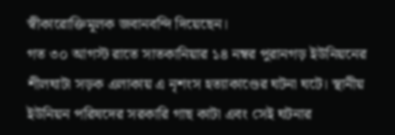স্বীকারোক্তিমূলক জবানবন্দি দিয়েছেন।
গত ৩০ আগস্ট রাতে সাতকানিয়ার ১৪ নম্বর পুরানগড় ইউনিয়নের শীলঘাটা সড়ক এলাকায় এ নৃশংস হত্যাকাণ্ডের ঘটনা ঘটে। স্থানীয় ইউনিয়ন পরিষদের সরকারি গাছ কাটা এবং সেই ঘটনার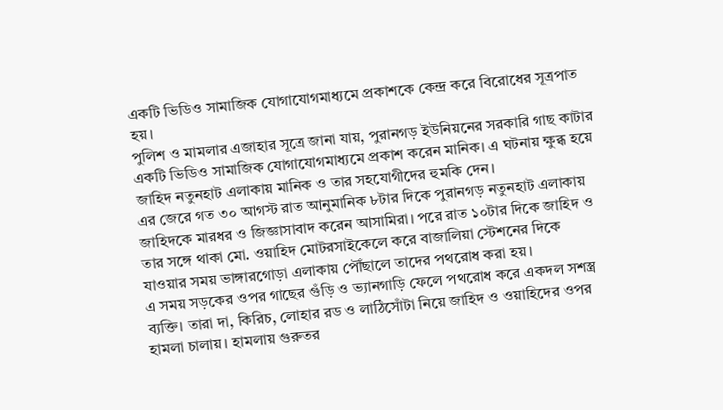একটি ভিডিও সামাজিক যোগাযোগমাধ্যমে প্রকাশকে কেন্দ্র করে বিরোধের সূত্রপাত হয়।
পুলিশ ও মামলার এজাহার সূত্রে জানা যায়, পুরানগড় ইউনিয়নের সরকারি গাছ কাটার একটি ভিডিও সামাজিক যোগাযোগমাধ্যমে প্রকাশ করেন মানিক। এ ঘটনায় ক্ষুব্ধ হয়ে জাহিদ নতুনহাট এলাকায় মানিক ও তার সহযোগীদের হুমকি দেন।
এর জেরে গত ৩০ আগস্ট রাত আনুমানিক ৮টার দিকে পুরানগড় নতুনহাট এলাকায় জাহিদকে মারধর ও জিজ্ঞাসাবাদ করেন আসামিরা। পরে রাত ১০টার দিকে জাহিদ ও তার সঙ্গে থাকা মো. ওয়াহিদ মোটরসাইকেলে করে বাজালিয়া স্টেশনের দিকে যাওয়ার সময় ভাঙ্গারগোড়া এলাকায় পৌঁছালে তাদের পথরোধ করা হয়।
এ সময় সড়কের ওপর গাছের গুঁড়ি ও ভ্যানগাড়ি ফেলে পথরোধ করে একদল সশস্ত্র ব্যক্তি। তারা দা, কিরিচ, লোহার রড ও লাঠিসোঁটা নিয়ে জাহিদ ও ওয়াহিদের ওপর হামলা চালায়। হামলায় গুরুতর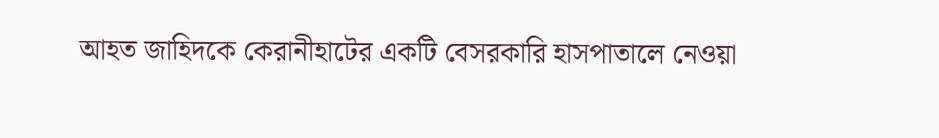আহত জাহিদকে কেরানীহাটের একটি বেসরকারি হাসপাতালে নেওয়া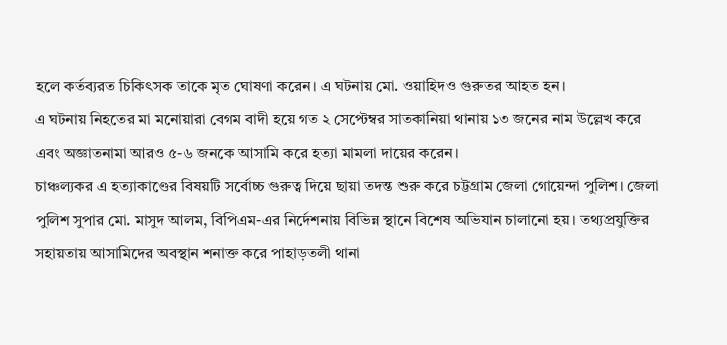হলে কর্তব্যরত চিকিৎসক তাকে মৃত ঘোষণা করেন। এ ঘটনায় মো. ওয়াহিদও গুরুতর আহত হন।
এ ঘটনায় নিহতের মা মনোয়ারা বেগম বাদী হয়ে গত ২ সেপ্টেম্বর সাতকানিয়া থানায় ১৩ জনের নাম উল্লেখ করে এবং অজ্ঞাতনামা আরও ৫-৬ জনকে আসামি করে হত্যা মামলা দায়ের করেন।
চাঞ্চল্যকর এ হত্যাকাণ্ডের বিষয়টি সর্বোচ্চ গুরুত্ব দিয়ে ছায়া তদন্ত শুরু করে চট্টগ্রাম জেলা গোয়েন্দা পুলিশ। জেলা পুলিশ সুপার মো. মাসুদ আলম, বিপিএম-এর নির্দেশনায় বিভিন্ন স্থানে বিশেষ অভিযান চালানো হয়। তথ্যপ্রযুক্তির সহায়তায় আসামিদের অবস্থান শনাক্ত করে পাহাড়তলী থানা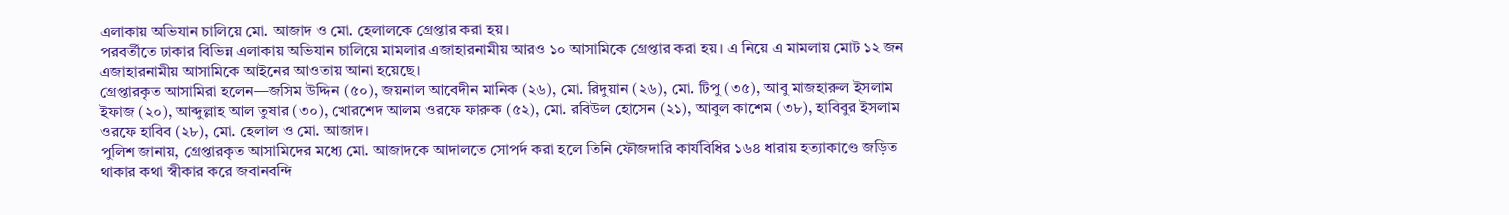এলাকায় অভিযান চালিয়ে মো. আজাদ ও মো. হেলালকে গ্রেপ্তার করা হয়।
পরবর্তীতে ঢাকার বিভিন্ন এলাকায় অভিযান চালিয়ে মামলার এজাহারনামীয় আরও ১০ আসামিকে গ্রেপ্তার করা হয়। এ নিয়ে এ মামলায় মোট ১২ জন এজাহারনামীয় আসামিকে আইনের আওতায় আনা হয়েছে।
গ্রেপ্তারকৃত আসামিরা হলেন—জসিম উদ্দিন (৫০), জয়নাল আবেদীন মানিক (২৬), মো. রিদুয়ান (২৬), মো. টিপু (৩৫), আবু মাজহারুল ইসলাম ইফাজ (২০), আব্দুল্লাহ আল তুষার (৩০), খোরশেদ আলম ওরফে ফারুক (৫২), মো. রবিউল হোসেন (২১), আবুল কাশেম (৩৮), হাবিবুর ইসলাম ওরফে হাবিব (২৮), মো. হেলাল ও মো. আজাদ।
পুলিশ জানায়, গ্রেপ্তারকৃত আসামিদের মধ্যে মো. আজাদকে আদালতে সোপর্দ করা হলে তিনি ফৌজদারি কার্যবিধির ১৬৪ ধারায় হত্যাকাণ্ডে জড়িত থাকার কথা স্বীকার করে জবানবন্দি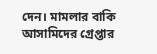দেন। মামলার বাকি আসামিদের গ্রেপ্তার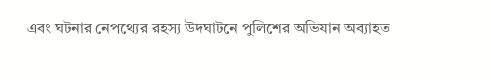এবং ঘটনার নেপথ্যের রহস্য উদঘাটনে পুলিশের অভিযান অব্যাহত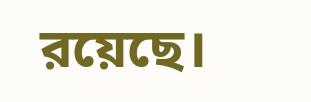রয়েছে।